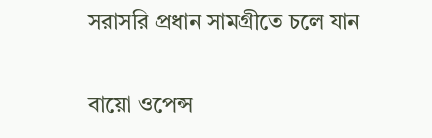সরাসরি প্রধান সামগ্রীতে চলে যান

বায়ো ওপেন্স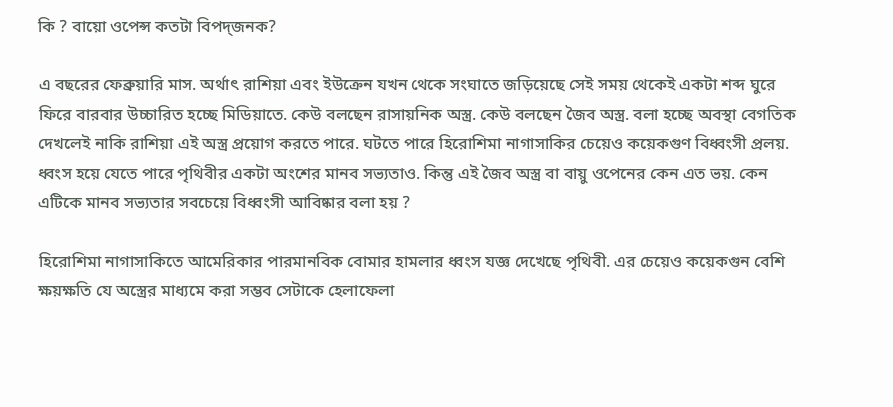কি ? বায়ো ওপেন্স কতটা বিপদ্জনক?

এ বছরের ফেব্রুয়ারি মাস. অর্থাৎ রাশিয়া এবং ইউক্রেন যখন থেকে সংঘাতে জড়িয়েছে সেই সময় থেকেই একটা শব্দ ঘুরে ফিরে বারবার উচ্চারিত হচ্ছে মিডিয়াতে. কেউ বলছেন রাসায়নিক অস্ত্র. কেউ বলছেন জৈব অস্ত্র. বলা হচ্ছে অবস্থা বেগতিক দেখলেই নাকি রাশিয়া এই অস্ত্র প্রয়োগ করতে পারে. ঘটতে পারে হিরোশিমা নাগাসাকির চেয়েও কয়েকগুণ বিধ্বংসী প্রলয়. ধ্বংস হয়ে যেতে পারে পৃথিবীর একটা অংশের মানব সভ্যতাও. কিন্তু এই জৈব অস্ত্র বা বায়ু ওপেনের কেন এত ভয়. কেন এটিকে মানব সভ্যতার সবচেয়ে বিধ্বংসী আবিষ্কার বলা হয় ?

হিরোশিমা নাগাসাকিতে আমেরিকার পারমানবিক বোমার হামলার ধ্বংস যজ্ঞ দেখেছে পৃথিবী. এর চেয়েও কয়েকগুন বেশি ক্ষয়ক্ষতি যে অস্ত্রের মাধ্যমে করা সম্ভব সেটাকে হেলাফেলা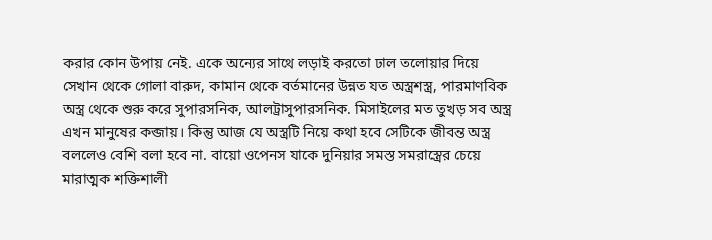করার কোন উপায় নেই. একে অন্যের সাথে লড়াই করতো ঢাল তলোয়ার দিয়ে সেখান থেকে গোলা বারুদ, কামান থেকে বর্তমানের উন্নত যত অস্ত্রশস্ত্র, পারমাণবিক অস্ত্র থেকে শুরু করে সুপারসনিক, আলট্রাসুপারসনিক. মিসাইলের মত তুখড় সব অস্ত্র এখন মানুষের কব্জায়। কিন্তু আজ যে অস্ত্রটি নিয়ে কথা হবে সেটিকে জীবন্ত অস্ত্র বললেও বেশি বলা হবে না. বায়ো ওপেনস যাকে দুনিয়ার সমস্ত সমরাস্ত্রের চেয়ে মারাত্মক শক্তিশালী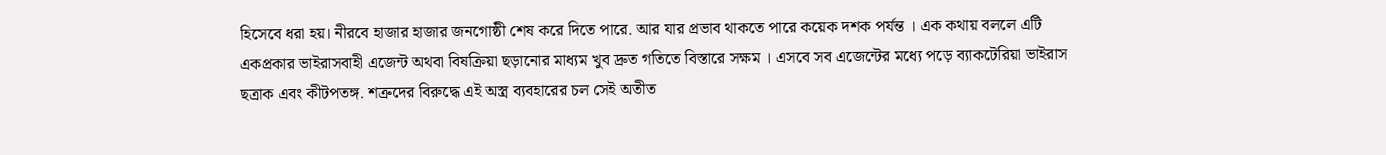হিসেবে ধরা হয়। নীরবে হাজার হাজার জনগোষ্ঠী শেষ করে দিতে পারে. আর যার প্রভাব থাকতে পারে কয়েক দশক পর্যন্ত । এক কথায় বললে এটি একপ্রকার ভাইরাসবাহী এজেন্ট অথবা বিষক্রিয়া ছড়ানোর মাধ্যম খুব দ্রুত গতিতে বিস্তারে সক্ষম । এসবে সব এজেন্টের মধ্যে পড়ে ব্যাকটেরিয়া ভাইরাস ছত্রাক এবং কীটপতঙ্গ. শত্রুদের বিরুদ্ধে এই অস্ত্র ব্যবহারের চল সেই অতীত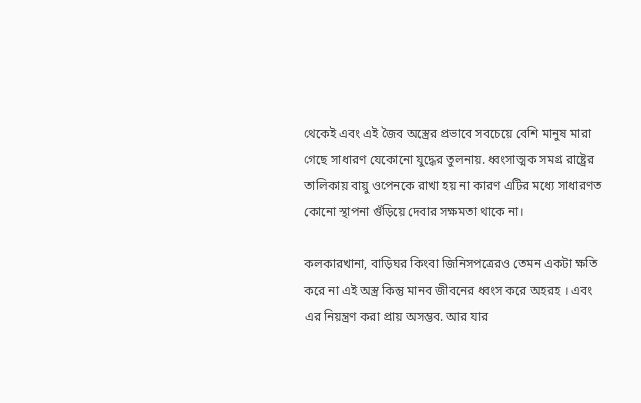থেকেই এবং এই জৈব অস্ত্রের প্রভাবে সবচেয়ে বেশি মানুষ মারা গেছে সাধারণ যেকোনো যুদ্ধের তুলনায়. ধ্বংসাত্মক সমগ্র রাষ্ট্রের তালিকায় বায়ু ওপেনকে রাখা হয় না কারণ এটির মধ্যে সাধারণত কোনো স্থাপনা গুঁড়িয়ে দেবার সক্ষমতা থাকে না।

কলকারখানা, বাড়িঘর কিংবা জিনিসপত্রেরও তেমন একটা ক্ষতি করে না এই অস্ত্র কিন্তু মানব জীবনের ধ্বংস করে অহরহ । এবং এর নিয়ন্ত্রণ করা প্রায় অসম্ভব. আর যার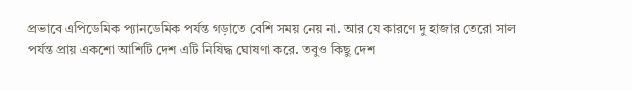প্রভাবে এপিডেমিক প্যানডেমিক পর্যন্ত গড়াতে বেশি সময় নেয় না. আর যে কারণে দু হাজার তেরো সাল পর্যন্ত প্রায় একশো আশিটি দেশ এটি নিষিদ্ধ ঘোষণা করে. তবুও কিছু দেশ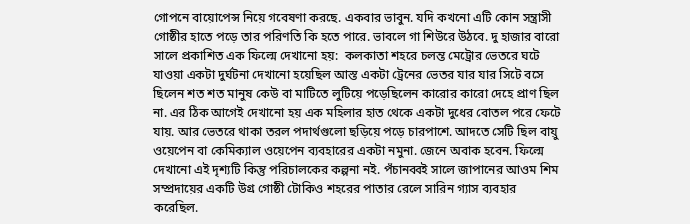গোপনে বায়োপেন্স নিয়ে গবেষণা করছে. একবার ভাবুন. যদি কখনো এটি কোন সন্ত্রাসী গোষ্ঠীর হাতে পড়ে তার পরিণতি কি হতে পারে. ভাবলে গা শিউরে উঠবে. দু হাজার বারো সালে প্রকাশিত এক ফিল্মে দেখানো হয়:  কলকাতা শহরে চলন্ত মেট্রোর ভেতরে ঘটে যাওয়া একটা দুর্ঘটনা দেখানো হয়েছিল আস্ত একটা ট্রেনের ভেতর যার যার সিটে বসে ছিলেন শত শত মানুষ কেউ বা মাটিতে লুটিয়ে পড়েছিলেন কারোর কারো দেহে প্রাণ ছিল না. এর ঠিক আগেই দেখানো হয় এক মহিলার হাত থেকে একটা দুধের বোতল পরে ফেটে যায়. আর ভেতরে থাকা তরল পদার্থগুলো ছড়িয়ে পড়ে চারপাশে. আদতে সেটি ছিল বায়ু ওয়েপেন বা কেমিক্যাল ওয়েপেন ব্যবহারের একটা নমুনা. জেনে অবাক হবেন. ফিল্মে  দেখানো এই দৃশ্যটি কিন্তু পরিচালকের কল্পনা নই. পঁচানব্বই সালে জাপানের আওম শিম  সম্প্রদায়ের একটি উগ্র গোষ্ঠী টোকিও শহরের পাতার রেলে সারিন গ্যাস ব্যবহার করেছিল.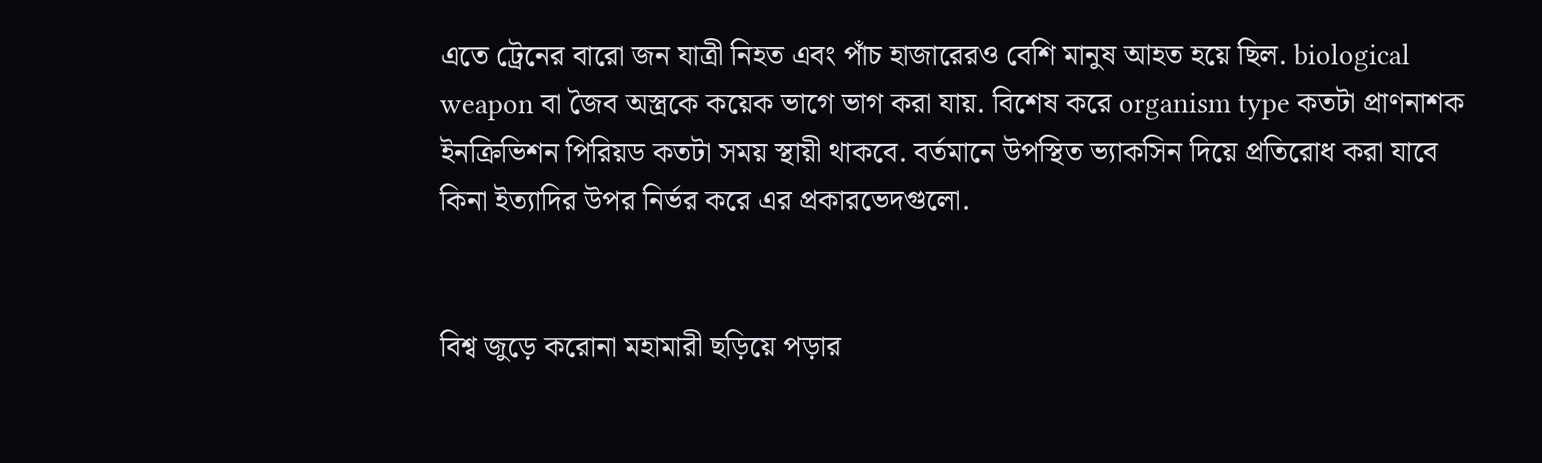এতে ট্রেনের বারো জন যাত্রী নিহত এবং পাঁচ হাজারেরও বেশি মানুষ আহত হয়ে ছিল. biological weapon বা জৈব অস্ত্রকে কয়েক ভাগে ভাগ করা যায়. বিশেষ করে organism type কতটা প্রাণনাশক ইনক্রিভিশন পিরিয়ড কতটা সময় স্থায়ী থাকবে. বর্তমানে উপস্থিত ভ্যাকসিন দিয়ে প্রতিরোধ করা যাবে কিনা ইত্যাদির উপর নির্ভর করে এর প্রকারভেদগুলো.


বিশ্ব জুড়ে করোনা মহামারী ছড়িয়ে পড়ার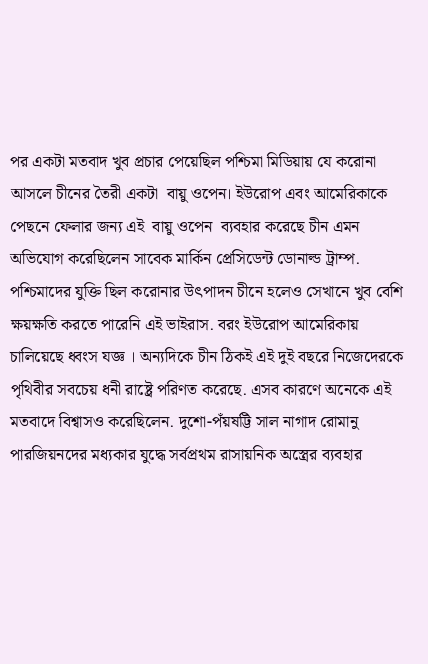পর একটা মতবাদ খুব প্রচার পেয়েছিল পশ্চিমা মিডিয়ায় যে করোনা আসলে চীনের তৈরী একটা  বায়ু ওপেন। ইউরোপ এবং আমেরিকাকে পেছনে ফেলার জন্য এই  বায়ু ওপেন  ব্যবহার করেছে চীন এমন অভিযোগ করেছিলেন সাবেক মার্কিন প্রেসিডেন্ট ডোনাল্ড ট্রাম্প. পশ্চিমাদের যুক্তি ছিল করোনার উৎপাদন চীনে হলেও সেখানে খুব বেশি ক্ষয়ক্ষতি করতে পারেনি এই ভাইরাস. বরং ইউরোপ আমেরিকায় চালিয়েছে ধ্বংস যজ্ঞ । অন্যদিকে চীন ঠিকই এই দুই বছরে নিজেদেরকে পৃথিবীর সবচেয় ধনী রাষ্ট্রে পরিণত করেছে. এসব কারণে অনেকে এই মতবাদে বিশ্বাসও করেছিলেন. দুশো-পঁয়ষট্টি সাল নাগাদ রোমানু পারজিয়নদের মধ্যকার যুদ্ধে সর্বপ্রথম রাসায়নিক অস্ত্রের ব্যবহার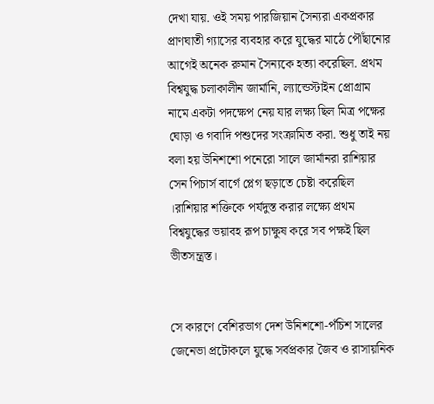দেখা যায়. ওই সময় পারজিয়ান সৈন্যরা একপ্রকার প্রাণঘাতী গ্যাসের ব্যবহার করে যুদ্ধের মাঠে পৌঁছানোর আগেই অনেক রুমান সৈন্যকে হত্যা করেছিল. প্রথম বিশ্বযুদ্ধ চলাকালীন জার্মানি, ল্যান্ডেস্টাইন প্রোগ্রাম নামে একটা পদক্ষেপ নেয় যার লক্ষ্য ছিল মিত্র পক্ষের ঘোড়া ও গবাদি পশুদের সংক্রামিত করা. শুধু তাই নয় বলা হয় উনিশশো পনেরো সালে জার্মানরা রাশিয়ার সেন পিচার্স বার্গে প্লেগ ছড়াতে চেষ্টা করেছিল ।রাশিয়ার শক্তিকে পর্যদুস্ত করার লক্ষ্যে প্রথম বিশ্বযুদ্ধের ভয়াবহ রূপ চাক্ষুষ করে সব পক্ষই ছিল ভীতসন্ত্রস্ত।


সে কারণে বেশিরভাগ দেশ উনিশশো-পঁচিশ সালের জেনেভা প্রটোকলে যুদ্ধে সর্বপ্রকার জৈব ও রাসায়নিক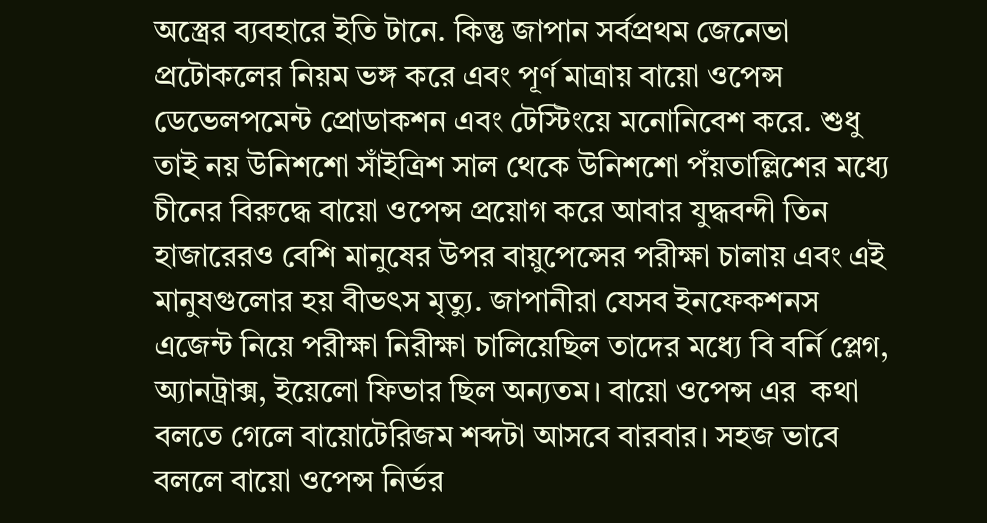অস্ত্রের ব্যবহারে ইতি টানে. কিন্তু জাপান সর্বপ্রথম জেনেভা প্রটোকলের নিয়ম ভঙ্গ করে এবং পূর্ণ মাত্রায় বায়ো ওপেন্স ডেভেলপমেন্ট প্রোডাকশন এবং টেস্টিংয়ে মনোনিবেশ করে. শুধু তাই নয় উনিশশো সাঁইত্রিশ সাল থেকে উনিশশো পঁয়তাল্লিশের মধ্যে চীনের বিরুদ্ধে বায়ো ওপেন্স প্রয়োগ করে আবার যুদ্ধবন্দী তিন হাজারেরও বেশি মানুষের উপর বায়ুপেন্সের পরীক্ষা চালায় এবং এই মানুষগুলোর হয় বীভৎস মৃত্যু. জাপানীরা যেসব ইনফেকশনস এজেন্ট নিয়ে পরীক্ষা নিরীক্ষা চালিয়েছিল তাদের মধ্যে বি বর্নি প্লেগ, অ্যানট্রাক্স, ইয়েলো ফিভার ছিল অন্যতম। বায়ো ওপেন্স এর  কথা বলতে গেলে বায়োটেরিজম শব্দটা আসবে বারবার। সহজ ভাবে বললে বায়ো ওপেন্স নির্ভর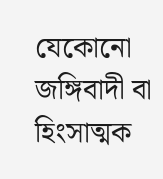যেকোনো জঙ্গিবাদী বা হিংসাত্মক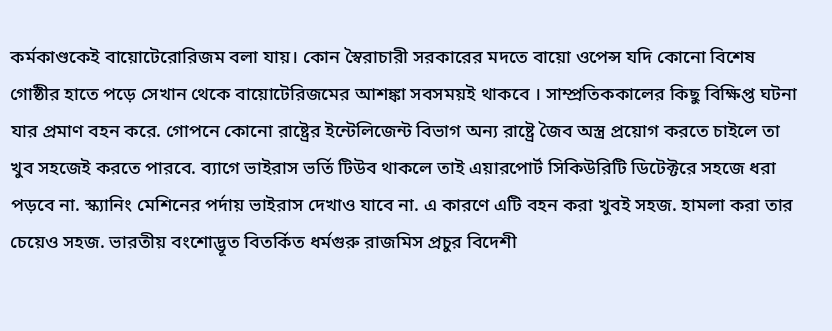কর্মকাণ্ডকেই বায়োটেরোরিজম বলা যায়। কোন স্বৈরাচারী সরকারের মদতে বায়ো ওপেন্স যদি কোনো বিশেষ গোষ্ঠীর হাতে পড়ে সেখান থেকে বায়োটেরিজমের আশঙ্কা সবসময়ই থাকবে । সাম্প্রতিককালের কিছু বিক্ষিপ্ত ঘটনা যার প্রমাণ বহন করে. গোপনে কোনো রাষ্ট্রের ইন্টেলিজেন্ট বিভাগ অন্য রাষ্ট্রে জৈব অস্ত্র প্রয়োগ করতে চাইলে তা খুব সহজেই করতে পারবে. ব্যাগে ভাইরাস ভর্তি টিউব থাকলে তাই এয়ারপোর্ট সিকিউরিটি ডিটেক্টরে সহজে ধরা পড়বে না. স্ক্যানিং মেশিনের পর্দায় ভাইরাস দেখাও যাবে না. এ কারণে এটি বহন করা খুবই সহজ. হামলা করা তার চেয়েও সহজ. ভারতীয় বংশোদ্ভূত বিতর্কিত ধর্মগুরু রাজমিস প্রচুর বিদেশী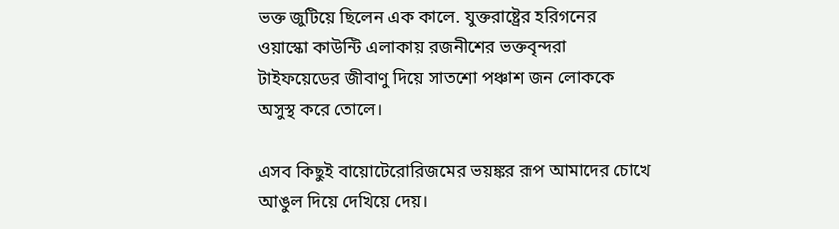ভক্ত জুটিয়ে ছিলেন এক কালে. যুক্তরাষ্ট্রের হরিগনের ওয়াস্কো কাউন্টি এলাকায় রজনীশের ভক্তবৃন্দরা টাইফয়েডের জীবাণু দিয়ে সাতশো পঞ্চাশ জন লোককে অসুস্থ করে তোলে।

এসব কিছুই বায়োটেরোরিজমের ভয়ঙ্কর রূপ আমাদের চোখে আঙুল দিয়ে দেখিয়ে দেয়।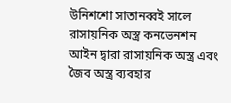উনিশশো সাতানব্বই সালে রাসায়নিক অস্ত্র কনভেনশন আইন দ্বারা রাসায়নিক অস্ত্র এবং জৈব অস্ত্র ব্যবহার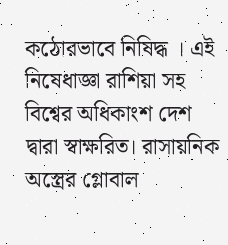কঠোরভাবে নিষিদ্ধ । এই নিষেধাজ্ঞা রাশিয়া সহ বিশ্বের অধিকাংশ দেশ দ্বারা স্বাক্ষরিত। রাসায়নিক অস্ত্রের গ্লোবাল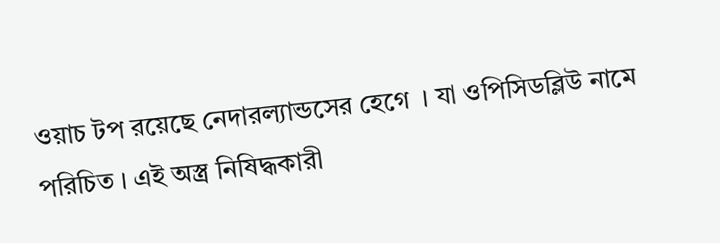ওয়াচ টপ রয়েছে নেদারল্যান্ডসের হেগে  । যা ওপিসিডব্লিউ নামে পরিচিত । এই অস্ত্র নিষিদ্ধকারী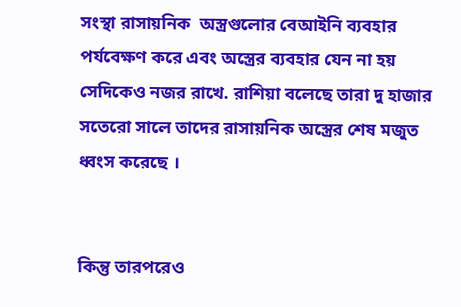সংস্থা রাসায়নিক  অস্ত্রগুলোর বেআইনি ব্যবহার পর্যবেক্ষণ করে এবং অস্ত্রের ব্যবহার যেন না হয় সেদিকেও নজর রাখে. রাশিয়া বলেছে তারা দু হাজার সতেরো সালে তাদের রাসায়নিক অস্ত্রের শেষ মজুত ধ্বংস করেছে ।


কিন্তু তারপরেও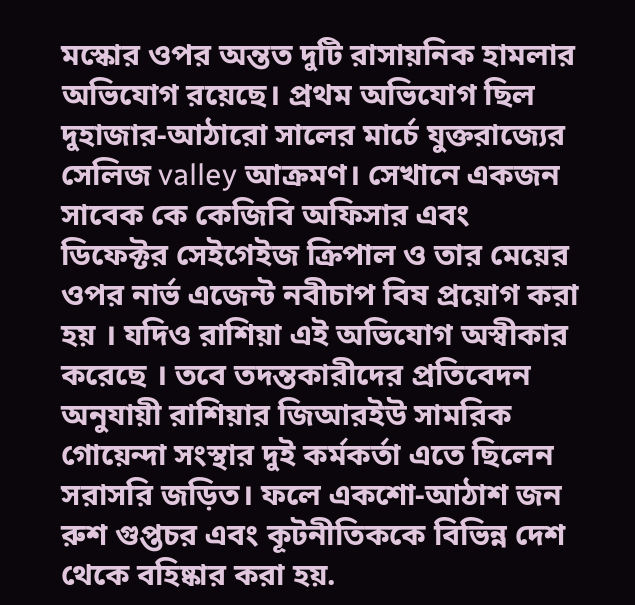মস্কোর ওপর অন্তত দুটি রাসায়নিক হামলার অভিযোগ রয়েছে। প্রথম অভিযোগ ছিল দুহাজার-আঠারো সালের মার্চে যুক্তরাজ্যের সেলিজ valley আক্রমণ। সেখানে একজন সাবেক কে কেজিবি অফিসার এবং ডিফেক্টর সেইগেইজ ক্রিপাল ও তার মেয়ের ওপর নার্ভ এজেন্ট নবীচাপ বিষ প্রয়োগ করা হয় । যদিও রাশিয়া এই অভিযোগ অস্বীকার করেছে । তবে তদন্তকারীদের প্রতিবেদন অনুযায়ী রাশিয়ার জিআরইউ সামরিক গোয়েন্দা সংস্থার দুই কর্মকর্তা এতে ছিলেন সরাসরি জড়িত। ফলে একশো-আঠাশ জন রুশ গুপ্তচর এবং কূটনীতিককে বিভিন্ন দেশ থেকে বহিষ্কার করা হয়.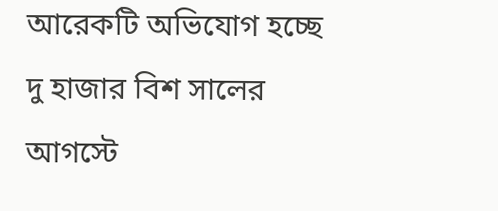আরেকটি অভিযোগ হচ্ছে দু হাজার বিশ সালের আগস্টে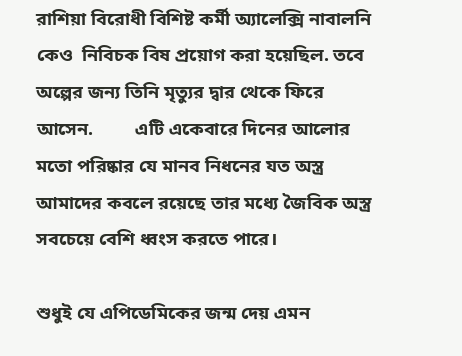রাশিয়া বিরোধী বিশিষ্ট কর্মী অ্যালেক্সি নাবালনি কেও  নিবিচক বিষ প্রয়োগ করা হয়েছিল. তবে অল্পের জন্য তিনি মৃত্যুর দ্বার থেকে ফিরে আসেন.         এটি একেবারে দিনের আলোর মতো পরিষ্কার যে মানব নিধনের যত অস্ত্র আমাদের কবলে রয়েছে তার মধ্যে জৈবিক অস্ত্র সবচেয়ে বেশি ধ্বংস করতে পারে।

শুধুই যে এপিডেমিকের জন্ম দেয় এমন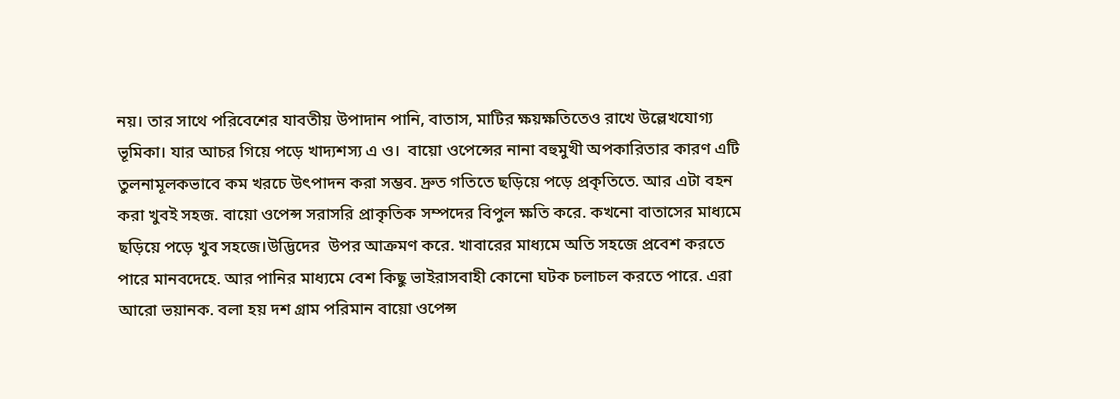নয়। তার সাথে পরিবেশের যাবতীয় উপাদান পানি, বাতাস, মাটির ক্ষয়ক্ষতিতেও রাখে উল্লেখযোগ্য ভূমিকা। যার আচর গিয়ে পড়ে খাদ্যশস্য এ ও।  বায়ো ওপেন্সের নানা বহুমুখী অপকারিতার কারণ এটি তুলনামূলকভাবে কম খরচে উৎপাদন করা সম্ভব. দ্রুত গতিতে ছড়িয়ে পড়ে প্রকৃতিতে. আর এটা বহন করা খুবই সহজ. বায়ো ওপেন্স সরাসরি প্রাকৃতিক সম্পদের বিপুল ক্ষতি করে. কখনো বাতাসের মাধ্যমে ছড়িয়ে পড়ে খুব সহজে।উদ্ভিদের  উপর আক্রমণ করে. খাবারের মাধ্যমে অতি সহজে প্রবেশ করতে পারে মানবদেহে. আর পানির মাধ্যমে বেশ কিছু ভাইরাসবাহী কোনো ঘটক চলাচল করতে পারে. এরা আরো ভয়ানক. বলা হয় দশ গ্রাম পরিমান বায়ো ওপেন্স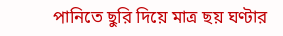পানিতে ছুরি দিয়ে মাত্র ছয় ঘণ্টার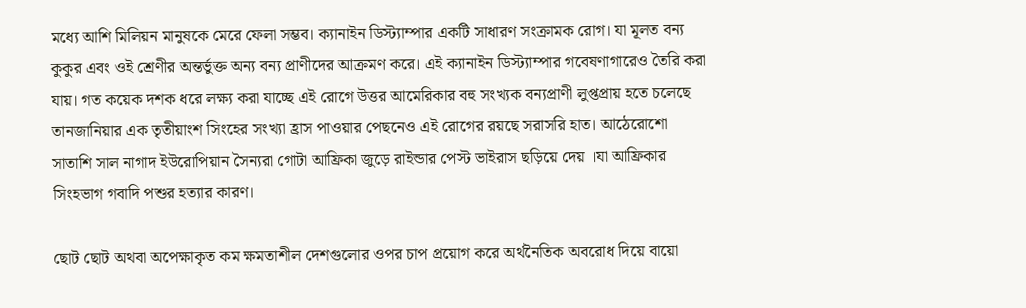মধ্যে আশি মিলিয়ন মানুষকে মেরে ফেলা সম্ভব। ক্যানাইন ডিস্ট্যাম্পার একটি সাধারণ সংক্রামক রোগ। যা মূলত বন্য কুকুর এবং ওই শ্রেণীর অন্তর্ভুক্ত অন্য বন্য প্রাণীদের আক্রমণ করে। এই ক্যানাইন ডিস্ট্যাম্পার গবেষণাগারেও তৈরি করা যায়। গত কয়েক দশক ধরে লক্ষ্য করা যাচ্ছে এই রোগে উত্তর আমেরিকার বহু সংখ্যক বন্যপ্রাণী লুপ্তপ্রায় হতে চলেছে তানজানিয়ার এক তৃতীয়াংশ সিংহের সংখ্যা হ্রাস পাওয়ার পেছনেও এই রোগের রয়ছে সরাসরি হাত। আঠেরোশো সাতাশি সাল নাগাদ ইউরোপিয়ান সৈন্যরা গোটা আফ্রিকা জুড়ে রাইন্ডার পেস্ট ভাইরাস ছড়িয়ে দেয় ।যা আফ্রিকার সিংহভাগ গবাদি পশুর হত্যার কারণ।

ছোট ছোট অথবা অপেক্ষাকৃত কম ক্ষমতাশীল দেশগুলোর ওপর চাপ প্রয়োগ করে অর্থনৈতিক অবরোধ দিয়ে বায়ো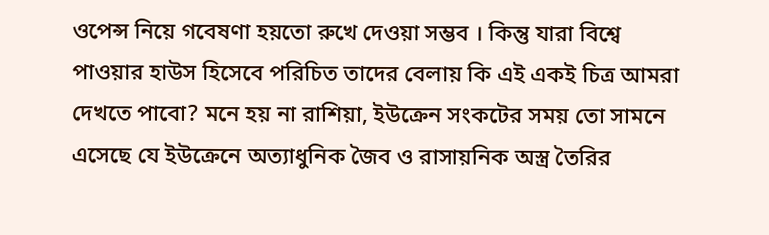ওপেন্স নিয়ে গবেষণা হয়তো রুখে দেওয়া সম্ভব । কিন্তু যারা বিশ্বে পাওয়ার হাউস হিসেবে পরিচিত তাদের বেলায় কি এই একই চিত্র আমরা দেখতে পাবো? মনে হয় না রাশিয়া, ইউক্রেন সংকটের সময় তো সামনে এসেছে যে ইউক্রেনে অত্যাধুনিক জৈব ও রাসায়নিক অস্ত্র তৈরির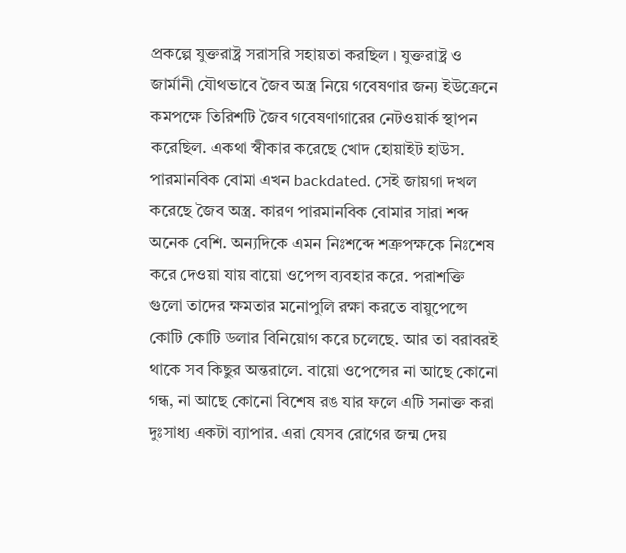প্রকল্পে যুক্তরাষ্ট্র সরাসরি সহায়তা করছিল । যুক্তরাষ্ট্র ও জার্মানী যৌথভাবে জৈব অস্ত্র নিয়ে গবেষণার জন্য ইউক্রেনে কমপক্ষে তিরিশটি জৈব গবেষণাগারের নেটওয়ার্ক স্থাপন করেছিল. একথা স্বীকার করেছে খোদ হোয়াইট হাউস. পারমানবিক বোমা এখন backdated. সেই জায়গা দখল করেছে জৈব অস্ত্র. কারণ পারমানবিক বোমার সারা শব্দ অনেক বেশি. অন্যদিকে এমন নিঃশব্দে শত্রুপক্ষকে নিঃশেষ করে দেওয়া যায় বায়ো ওপেন্স ব্যবহার করে. পরাশক্তি গুলো তাদের ক্ষমতার মনোপুলি রক্ষা করতে বায়ুপেন্সে কোটি কোটি ডলার বিনিয়োগ করে চলেছে. আর তা বরাবরই থাকে সব কিছুর অন্তরালে. বায়ো ওপেন্সের না আছে কোনো গন্ধ, না আছে কোনো বিশেষ রঙ যার ফলে এটি সনাক্ত করা দুঃসাধ্য একটা ব্যাপার. এরা যেসব রোগের জন্ম দেয়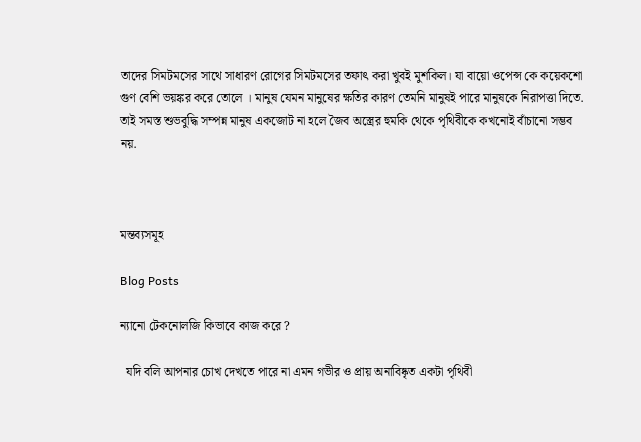তাদের সিমটমসের সাথে সাধারণ রোগের সিমটমসের তফাৎ করা খুবই মুশকিল। যা বায়ো ওপেন্স কে কয়েকশো গুণ বেশি ভয়ঙ্কর করে তোলে । মানুষ যেমন মানুষের ক্ষতির কারণ তেমনি মানুষই পারে মানুষকে নিরাপত্তা দিতে. তাই সমস্ত শুভবুদ্ধি সম্পন্ন মানুষ একজোট না হলে জৈব অস্ত্রের হুমকি থেকে পৃথিবীকে কখনোই বাঁচানো সম্ভব নয়.



মন্তব্যসমূহ

Blog Posts

ন্যানো টেকনোলজি কিভাবে কাজ করে ?

  যদি বলি আপনার চোখ দেখতে পারে না এমন গভীর ও প্রায় অনাবিষ্কৃত একটা পৃথিবী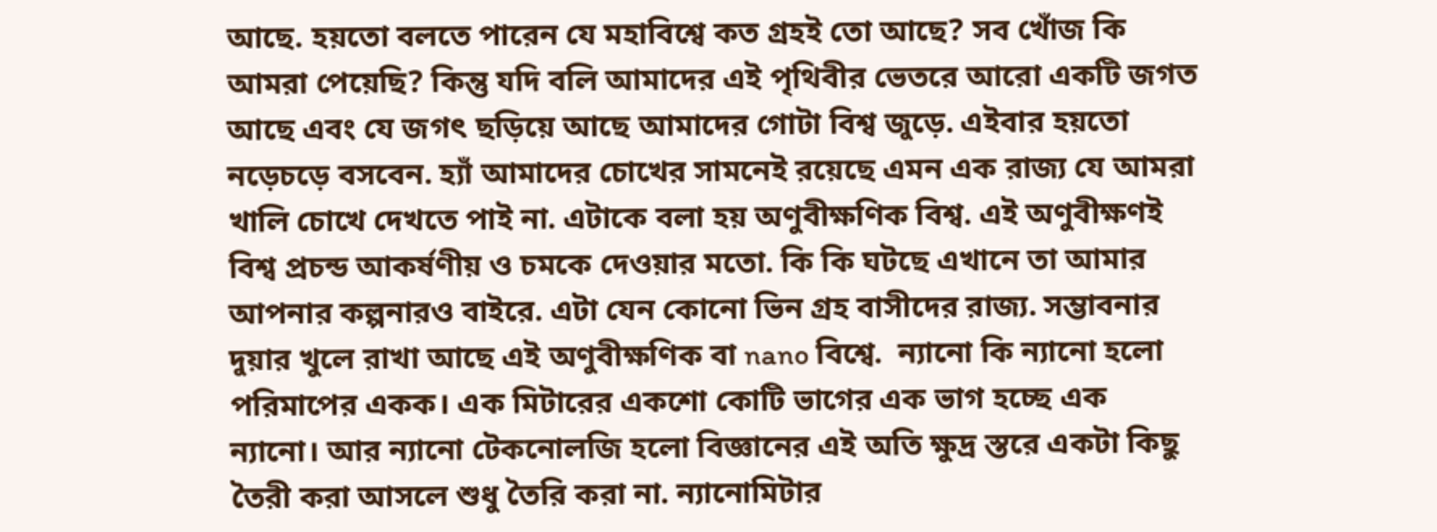আছে. হয়তো বলতে পারেন যে মহাবিশ্বে কত গ্রহই তো আছে? সব খোঁজ কি আমরা পেয়েছি? কিন্তু যদি বলি আমাদের এই পৃথিবীর ভেতরে আরো একটি জগত আছে এবং যে জগৎ ছড়িয়ে আছে আমাদের গোটা বিশ্ব জুড়ে. এইবার হয়তো নড়েচড়ে বসবেন. হ্যাঁ আমাদের চোখের সামনেই রয়েছে এমন এক রাজ্য যে আমরা খালি চোখে দেখতে পাই না. এটাকে বলা হয় অণুবীক্ষণিক বিশ্ব. এই অণুবীক্ষণই বিশ্ব প্রচন্ড আকর্ষণীয় ও চমকে দেওয়ার মতো. কি কি ঘটছে এখানে তা আমার আপনার কল্পনারও বাইরে. এটা যেন কোনো ভিন গ্রহ বাসীদের রাজ্য. সম্ভাবনার দুয়ার খুলে রাখা আছে এই অণুবীক্ষণিক বা nano বিশ্বে.  ন্যানো কি ন্যানো হলো পরিমাপের একক। এক মিটারের একশো কোটি ভাগের এক ভাগ হচ্ছে এক ন্যানো। আর ন্যানো টেকনোলজি হলো বিজ্ঞানের এই অতি ক্ষুদ্র স্তরে একটা কিছু তৈরী করা আসলে শুধু তৈরি করা না. ন্যানোমিটার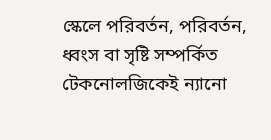স্কেলে পরিবর্তন, পরিবর্তন, ধ্বংস বা সৃষ্টি সম্পর্কিত টেকনোলজিকেই ন্যানো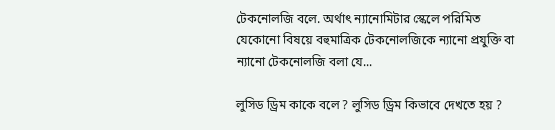টেকনোলজি বলে. অর্থাৎ ন্যানোমিটার স্কেলে পরিমিত যেকোনো বিষয়ে বহুমাত্রিক টেকনোলজিকে ন্যানো প্রযুক্তি বা ন্যানো টেকনোলজি বলা যে...

লুসিড ড্রিম কাকে বলে ? লুসিড ড্রিম কিভাবে দেখতে হয় ?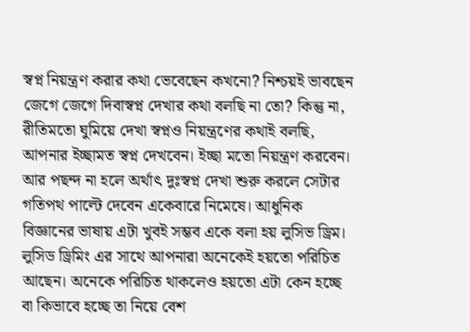স্বপ্ন নিয়ন্ত্রণ করার কথা ভেবেছেন কখনো? নিশ্চয়ই ভাবছেন জেগে জেগে দিবাস্বপ্ন দেখার কথা বলছি না তো? কিন্তু না, রীতিমতো ঘুমিয়ে দেখা স্বপ্নও নিয়ন্ত্রণের কথাই বলছি, আপনার ইচ্ছামত স্বপ্ন দেখবেন। ইচ্ছা মতো নিয়ন্ত্রণ করবেন। আর পছন্দ না হলে অর্থাৎ দুঃস্বপ্ন দেখা শুরু করলে সেটার গতিপথ পাল্টে দেবেন একেবারে নিমেষে। আধুনিক বিজ্ঞানের ভাষায় এটা খুবই সম্ভব একে বলা হয় লুসিভ ড্রিম। লুসিড ড্রিমিং এর সাথে আপনারা অনেকেই হয়তো পরিচিত আছেন। অনেকে পরিচিত থাকলেও হয়তো এটা কেন হচ্ছে বা কিভাবে হচ্ছে তা নিয়ে বেশ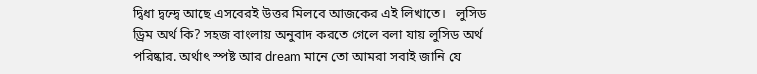দ্বিধা দ্বন্দ্বে আছে এসবেরই উত্তর মিলবে আজকের এই লিখাতে।   লুসিড ড্রিম অর্থ কি? সহজ বাংলায় অনুবাদ করতে গেলে বলা যায় লুসিড অর্থ পরিষ্কার. অর্থাৎ স্পষ্ট আর dream মানে তো আমরা সবাই জানি যে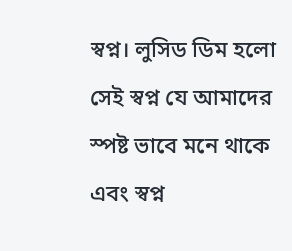স্বপ্ন। লুসিড ডিম হলো সেই স্বপ্ন যে আমাদের স্পষ্ট ভাবে মনে থাকে এবং স্বপ্ন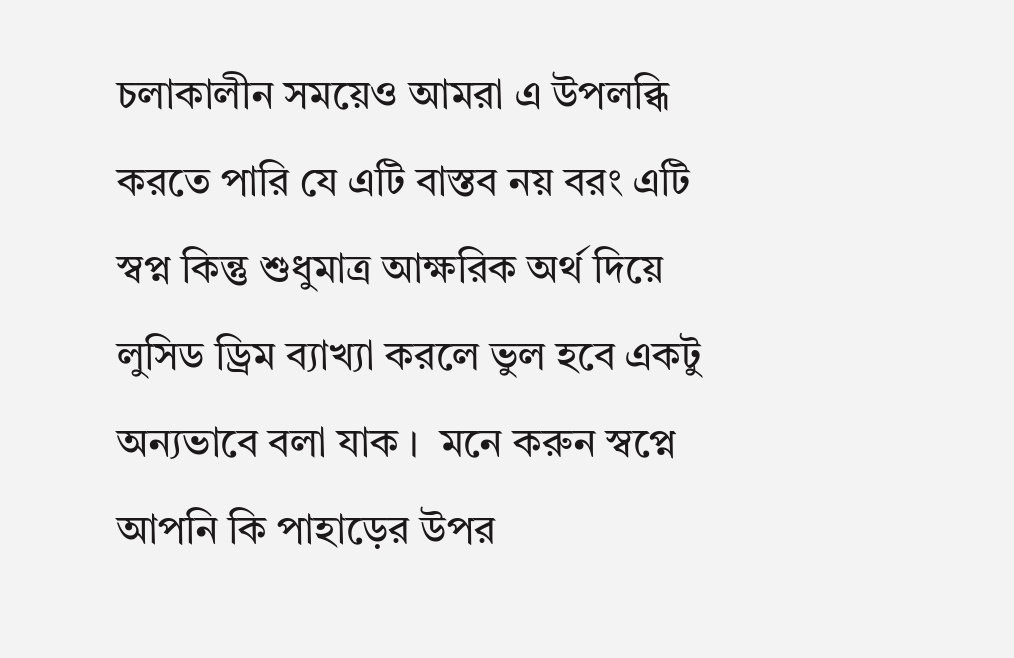চলাকালীন সময়েও আমরা এ উপলব্ধি করতে পারি যে এটি বাস্তব নয় বরং এটি স্বপ্ন কিন্তু শুধুমাত্র আক্ষরিক অর্থ দিয়ে লুসিড ড্রিম ব্যাখ্যা করলে ভুল হবে একটু অন্যভাবে বলা যাক ।  মনে করুন স্বপ্নে আপনি কি পাহাড়ের উপর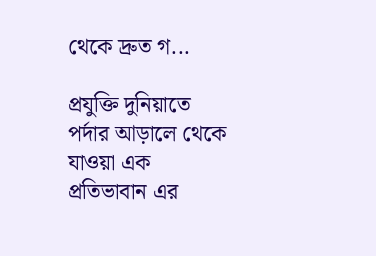থেকে দ্রুত গ...

প্রযুক্তি দুনিয়াতে পর্দার আড়ালে থেকে যাওয়া এক প্রতিভাবান এর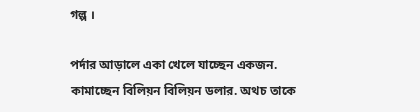গল্প ।

পর্দার আড়ালে একা খেলে যাচ্ছেন একজন. কামাচ্ছেন বিলিয়ন বিলিয়ন ডলার. অথচ তাকে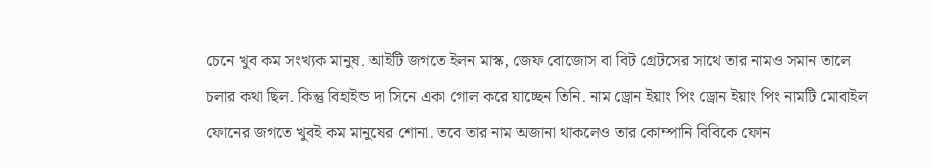চেনে খুব কম সংখ্যক মানুষ. আইটি জগতে ইলন মাস্ক, জেফ বোজোস বা বিট গ্রেটসের সাথে তার নামও সমান তালে চলার কথা ছিল. কিন্তু বিহাইন্ড দা সিনে একা গোল করে যাচ্ছেন তিনি. নাম ড্রোন ইয়াং পিং ড্রোন ইয়াং পিং নামটি মোবাইল ফোনের জগতে খুবই কম মানুষের শোনা. তবে তার নাম অজানা থাকলেও তার কোম্পানি বিবিকে ফোন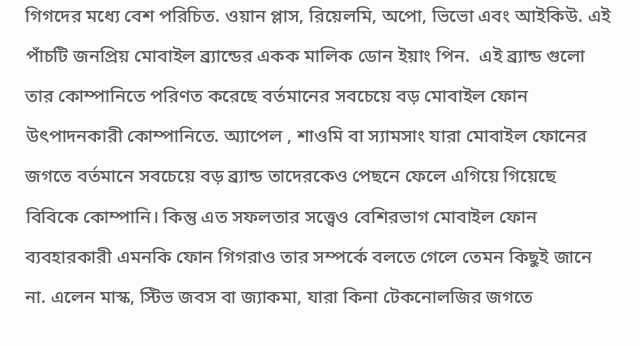গিগদের মধ্যে বেশ পরিচিত. ওয়ান প্লাস, রিয়েলমি, অপো, ভিভো এবং আইকিউ. এই পাঁচটি জনপ্রিয় মোবাইল ব্র্যান্ডের একক মালিক ডোন ইয়াং পিন.  এই ব্র্যান্ড গুলো তার কোম্পানিতে পরিণত করেছে বর্তমানের সবচেয়ে বড় মোবাইল ফোন উৎপাদনকারী কোম্পানিতে. অ্যাপেল , শাওমি বা স্যামসাং যারা মোবাইল ফোনের জগতে বর্তমানে সবচেয়ে বড় ব্র্যান্ড তাদেরকেও পেছনে ফেলে এগিয়ে গিয়েছে বিবিকে কোম্পানি। কিন্তু এত সফলতার সত্ত্বেও বেশিরভাগ মোবাইল ফোন ব্যবহারকারী এমনকি ফোন গিগরাও তার সম্পর্কে বলতে গেলে তেমন কিছুই জানে না. এলেন মাস্ক, স্টিভ জবস বা জ্যাকমা, যারা কিনা টেকনোলজির জগতে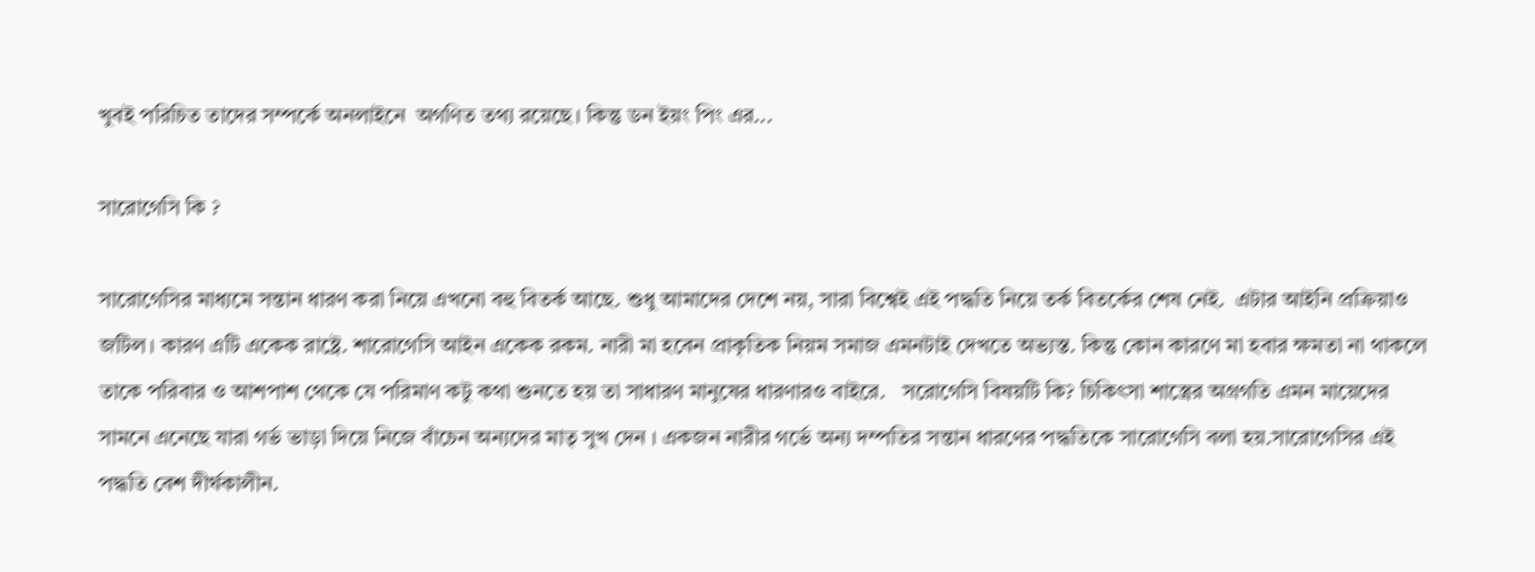খুবই পরিচিত তাদের সম্পর্কে অনলাইনে  অগণিত তথ্য রয়েছে। কিন্তু ডন ইয়ং পিং এর...

সারোগেসি কি ?

সারোগেসির মাধ্যমে সন্তান ধারণ করা নিয়ে এখনো বহু বিতর্ক আছে. শুধু আমাদের দেশে নয়, সারা বিশ্বেই এই পদ্ধতি নিয়ে তর্ক বিতর্কের শেষ নেই.  এটার আইনি প্রক্রিয়াও জটিল। কারণ এটি একেক রাষ্ট্রে. শারোগেসি আইন একেক রকম. নারী মা হবেন প্রাকৃতিক নিয়ম সমাজ এমনটাই দেখতে অভ্যস্ত. কিন্তু কোন কারণে মা হবার ক্ষমতা না থাকলে তাকে পরিবার ও আশপাশ থেকে যে পরিমাণ কটু কথা শুনতে হয় তা সাধারণ মানুষের ধারণারও বাইরে.   সরোগেসি বিষয়টি কি? চিকিৎসা শাস্ত্রের অগ্রগতি এমন মায়েদের সামনে এনেছে যারা গর্ভ ভাড়া দিয়ে নিজে বাঁচেন অন্যদের মাতৃ সুখ দেন । একজন নারীর গর্ভে অন্য দম্পতির সন্তান ধারণের পদ্ধতিকে সারোগেসি বলা হয়.সারোগেসির এই  পদ্ধতি বেশ দীর্ঘকালীন.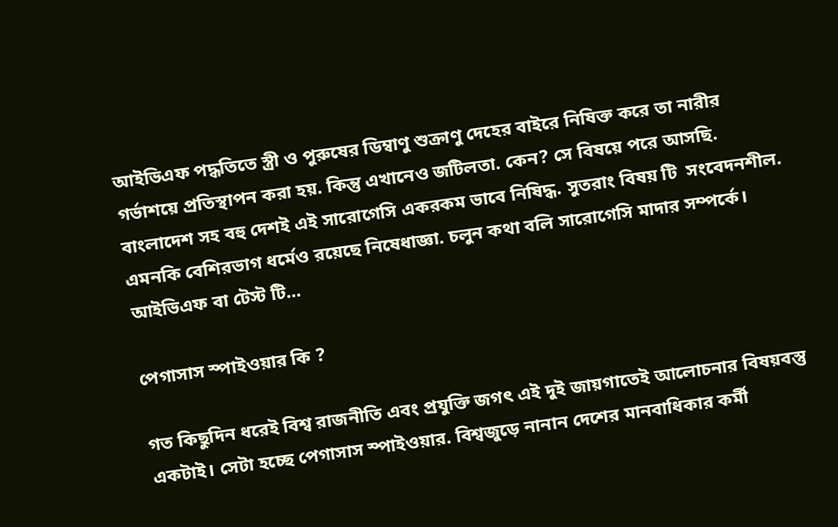আইভিএফ পদ্ধতিতে স্ত্রী ও পুরুষের ডিম্বাণু শুক্রাণু দেহের বাইরে নিষিক্ত করে তা নারীর গর্ভাশয়ে প্রতিস্থাপন করা হয়. কিন্তু এখানেও জটিলতা. কেন? সে বিষয়ে পরে আসছি. বাংলাদেশ সহ বহু দেশই এই সারোগেসি একরকম ভাবে নিষিদ্ধ. সুতরাং বিষয় টি  সংবেদনশীল. এমনকি বেশিরভাগ ধর্মেও রয়েছে নিষেধাজ্ঞা. চলুন কথা বলি সারোগেসি মাদার সম্পর্কে। আইভিএফ বা টেস্ট টি...

পেগাসাস স্পাইওয়ার কি ?

গত কিছুদিন ধরেই বিশ্ব রাজনীতি এবং প্রযুক্তি জগৎ এই দুই জায়গাতেই আলোচনার বিষয়বস্তু একটাই। সেটা হচ্ছে পেগাসাস স্পাইওয়ার. বিশ্বজুড়ে নানান দেশের মানবাধিকার কর্মী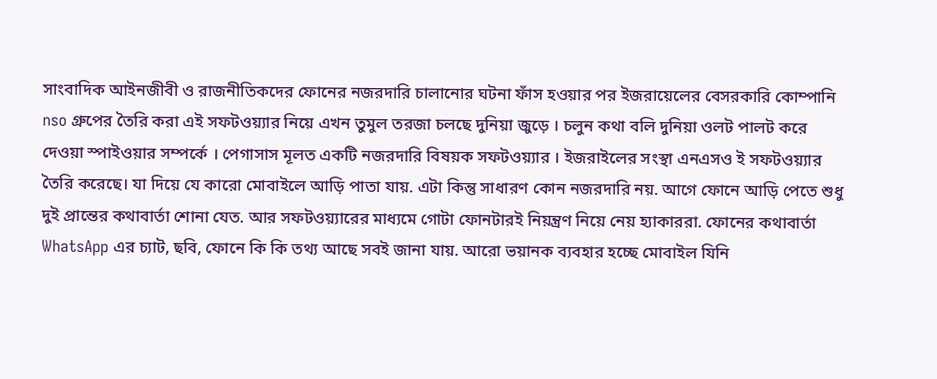সাংবাদিক আইনজীবী ও রাজনীতিকদের ফোনের নজরদারি চালানোর ঘটনা ফাঁস হওয়ার পর ইজরায়েলের বেসরকারি কোম্পানি nso গ্রুপের তৈরি করা এই সফটওয়্যার নিয়ে এখন তুমুল তরজা চলছে দুনিয়া জুড়ে । চলুন কথা বলি দুনিয়া ওলট পালট করে দেওয়া স্পাইওয়ার সম্পর্কে । পেগাসাস মূলত একটি নজরদারি বিষয়ক সফটওয়্যার । ইজরাইলের সংস্থা এনএসও ই সফটওয়্যার তৈরি করেছে। যা দিয়ে যে কারো মোবাইলে আড়ি পাতা যায়. এটা কিন্তু সাধারণ কোন নজরদারি নয়. আগে ফোনে আড়ি পেতে শুধু দুই প্রান্তের কথাবার্তা শোনা যেত. আর সফটওয়্যারের মাধ্যমে গোটা ফোনটারই নিয়ন্ত্রণ নিয়ে নেয় হ্যাকাররা. ফোনের কথাবার্তা WhatsApp এর চ্যাট, ছবি, ফোনে কি কি তথ্য আছে সবই জানা যায়. আরো ভয়ানক ব্যবহার হচ্ছে মোবাইল যিনি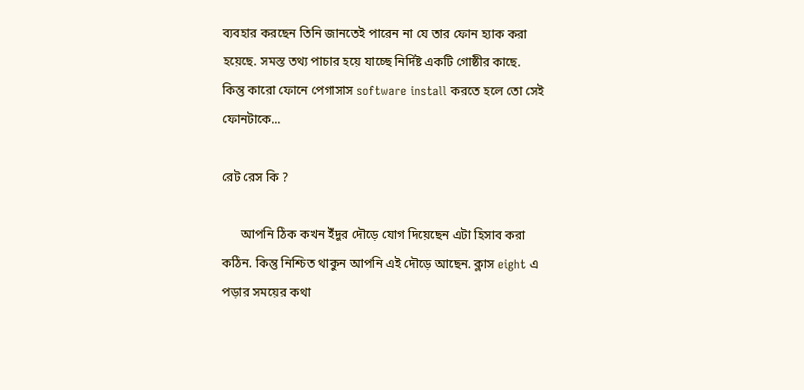ব্যবহার করছেন তিনি জানতেই পারেন না যে তার ফোন হ্যাক করা হয়েছে. সমস্ত তথ্য পাচার হয়ে যাচ্ছে নির্দিষ্ট একটি গোষ্ঠীর কাছে. কিন্তু কারো ফোনে পেগাসাস software install করতে হলে তো সেই ফোনটাকে...

রেট রেস কি ?

      আপনি ঠিক কখন ইঁদুর দৌড়ে যোগ দিয়েছেন এটা হিসাব করা কঠিন. কিন্তু নিশ্চিত থাকুন আপনি এই দৌড়ে আছেন. ক্লাস eight এ পড়ার সময়ের কথা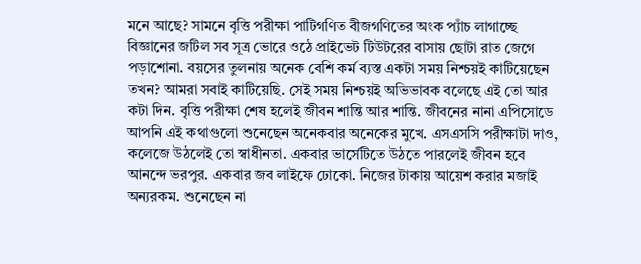মনে আছে? সামনে বৃত্তি পরীক্ষা পাটিগণিত বীজগণিতের অংক প্যাঁচ লাগাচ্ছে বিজ্ঞানের জটিল সব সূত্র ভোরে ওঠে প্রাইভেট টিউটরের বাসায় ছোটা রাত জেগে পড়াশোনা. বয়সের তুলনায় অনেক বেশি কর্ম ব্যস্ত একটা সময় নিশ্চয়ই কাটিয়েছেন তখন? আমরা সবাই কাটিয়েছি. সেই সময় নিশ্চয়ই অভিভাবক বলেছে এই তো আর কটা দিন. বৃত্তি পরীক্ষা শেষ হলেই জীবন শান্তি আর শান্তি. জীবনের নানা এপিসোডে আপনি এই কথাগুলো শুনেছেন অনেকবার অনেকের মুখে. এসএসসি পরীক্ষাটা দাও, কলেজে উঠলেই তো স্বাধীনতা. একবার ভার্সেটিতে উঠতে পারলেই জীবন হবে আনন্দে ভরপুর. একবার জব লাইফে ঢোকো. নিজের টাকায় আয়েশ করার মজাই অন্যরকম. শুনেছেন না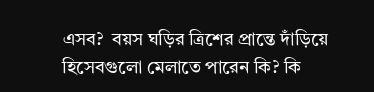এসব?  বয়স ঘড়ির ত্রিশের প্রান্তে দাঁড়িয়ে হিসেবগুলো মেলাতে পারেন কি? কি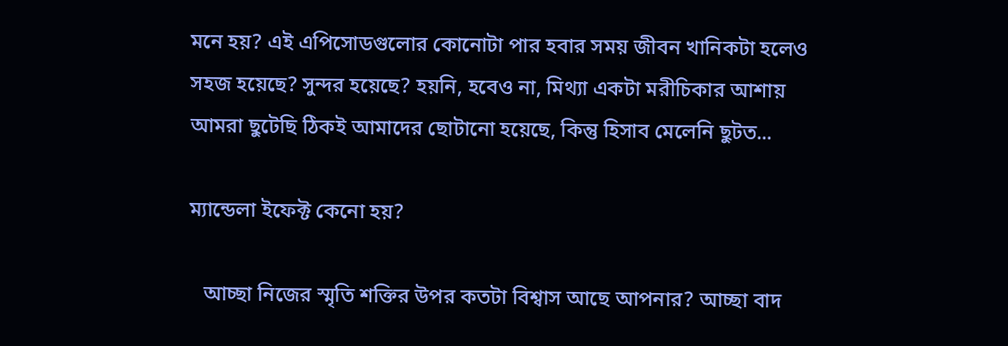মনে হয়? এই এপিসোডগুলোর কোনোটা পার হবার সময় জীবন খানিকটা হলেও সহজ হয়েছে? সুন্দর হয়েছে? হয়নি, হবেও না, মিথ্যা একটা মরীচিকার আশায় আমরা ছুটেছি ঠিকই আমাদের ছোটানো হয়েছে, কিন্তু হিসাব মেলেনি ছুটত...

ম্যান্ডেলা ইফেক্ট কেনো হয়?

   আচ্ছা নিজের স্মৃতি শক্তির উপর কতটা বিশ্বাস আছে আপনার? আচ্ছা বাদ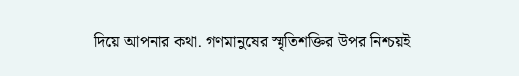দিয়ে আপনার কথা. গণমানুষের স্মৃতিশক্তির উপর নিশ্চয়ই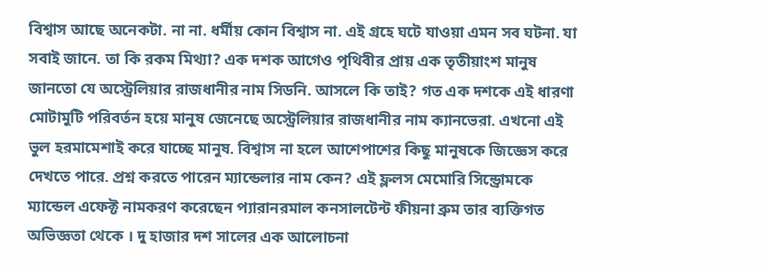বিশ্বাস আছে অনেকটা. না না. ধর্মীয় কোন বিশ্বাস না. এই গ্রহে ঘটে যাওয়া এমন সব ঘটনা. যা সবাই জানে. তা কি রকম মিথ্যা? এক দশক আগেও পৃথিবীর প্রায় এক তৃতীয়াংশ মানুষ জানতো যে অস্ট্রেলিয়ার রাজধানীর নাম সিডনি. আসলে কি তাই? গত এক দশকে এই ধারণা মোটামুটি পরিবর্তন হয়ে মানুষ জেনেছে অস্ট্রেলিয়ার রাজধানীর নাম ক্যানভেরা. এখনো এই ভুল হরমামেশাই করে যাচ্ছে মানুষ. বিশ্বাস না হলে আশেপাশের কিছু মানুষকে জিজ্ঞেস করে দেখতে পারে. প্রশ্ন করতে পারেন ম্যান্ডেলার নাম কেন? এই ফ্ললস মেমোরি সিন্ড্রোমকে ম্যান্ডেল এফেক্ট নামকরণ করেছেন প্যারানরমাল কনসালটেন্ট ফীয়না ব্রুম তার ব্যক্তিগত অভিজ্ঞতা থেকে । দু হাজার দশ সালের এক আলোচনা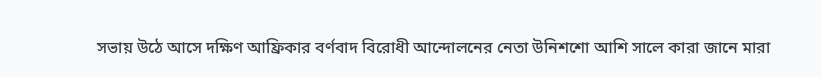সভায় উঠে আসে দক্ষিণ আফ্রিকার বর্ণবাদ বিরোধী আন্দোলনের নেতা উনিশশো আশি সালে কারা জানে মারা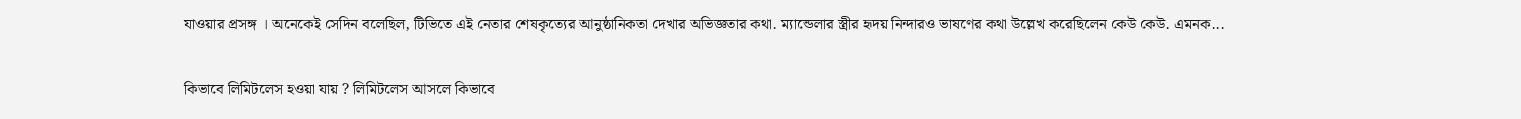যাওয়ার প্রসঙ্গ । অনেকেই সেদিন বলেছিল, টিভিতে এই নেতার শেষকৃত্যের আনুষ্ঠানিকতা দেখার অভিজ্ঞতার কথা. ম্যান্ডেলার স্ত্রীর হৃদয় নিন্দারও ভাষণের কথা উল্লেখ করেছিলেন কেউ কেউ. এমনক...

কিভাবে লিমিটলেস হওয়া যায় ? লিমিটলেস আসলে কিভাবে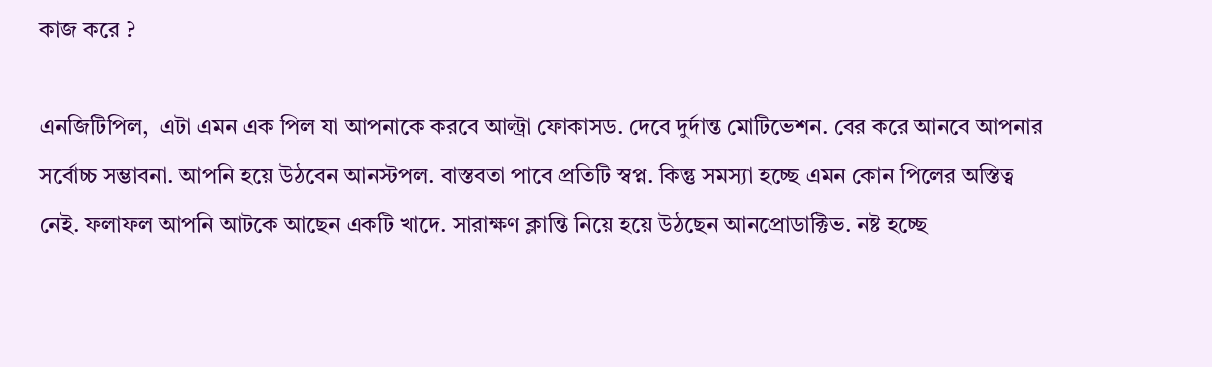কাজ করে ?

এনজিটিপিল,  এটা এমন এক পিল যা আপনাকে করবে আল্ট্রা ফোকাসড. দেবে দুর্দান্ত মোটিভেশন. বের করে আনবে আপনার সর্বোচ্চ সম্ভাবনা. আপনি হয়ে উঠবেন আনস্টপল. বাস্তবতা পাবে প্রতিটি স্বপ্ন. কিন্তু সমস্যা হচ্ছে এমন কোন পিলের অস্তিত্ব নেই. ফলাফল আপনি আটকে আছেন একটি খাদে. সারাক্ষণ ক্লান্তি নিয়ে হয়ে উঠছেন আনপ্রোডাক্টিভ. নষ্ট হচ্ছে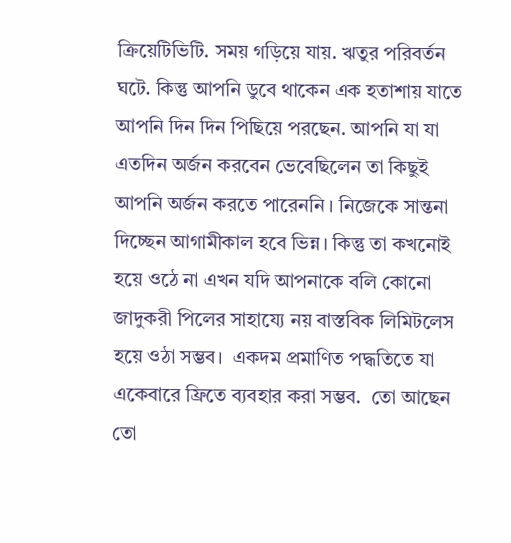ক্রিয়েটিভিটি. সময় গড়িয়ে যায়. ঋতুর পরিবর্তন ঘটে. কিন্তু আপনি ডুবে থাকেন এক হতাশায় যাতে আপনি দিন দিন পিছিয়ে পরছেন. আপনি যা যা এতদিন অর্জন করবেন ভেবেছিলেন তা কিছুই আপনি অর্জন করতে পারেননি । নিজেকে সান্তনা দিচ্ছেন আগামীকাল হবে ভিন্ন। কিন্তু তা কখনোই হয়ে ওঠে না এখন যদি আপনাকে বলি কোনো জাদুকরী পিলের সাহায্যে নয় বাস্তবিক লিমিটলেস হয়ে ওঠা সম্ভব।  একদম প্রমাণিত পদ্ধতিতে যা একেবারে ফ্রিতে ব্যবহার করা সম্ভব.  তো আছেন তো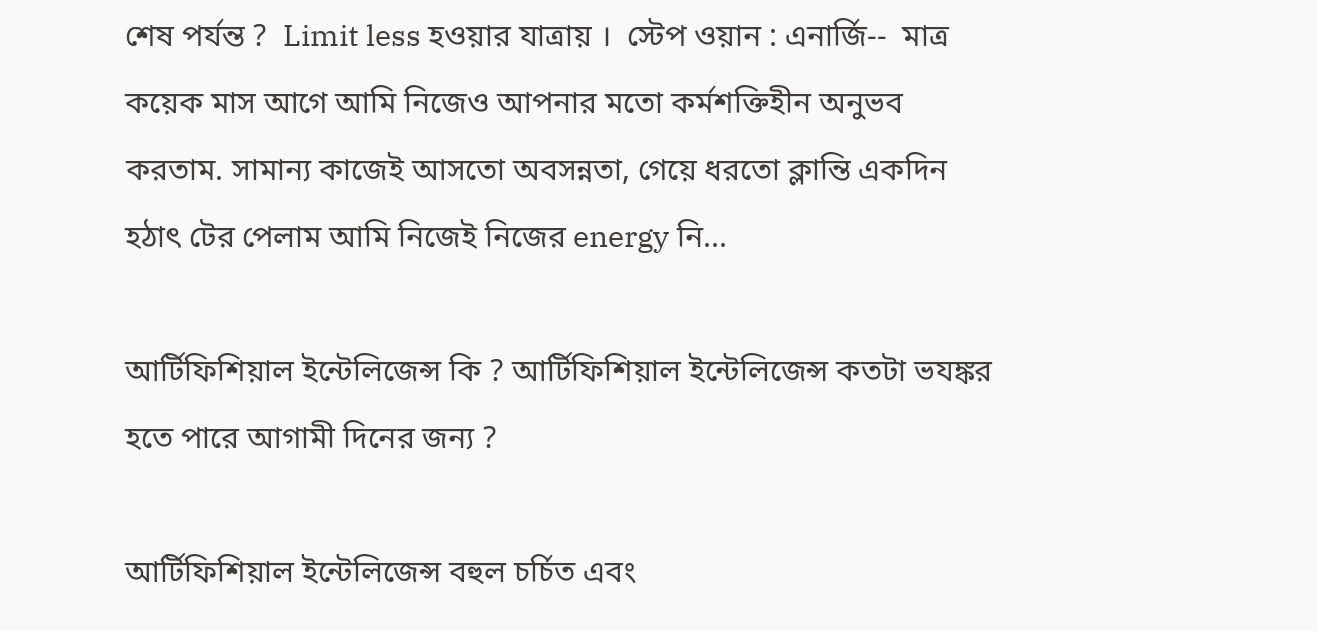শেষ পর্যন্ত ?  Limit less হওয়ার যাত্রায় ।  স্টেপ ওয়ান : এনার্জি--  মাত্র কয়েক মাস আগে আমি নিজেও আপনার মতো কর্মশক্তিহীন অনুভব করতাম. সামান্য কাজেই আসতো অবসন্নতা, গেয়ে ধরতো ক্লান্তি একদিন হঠাৎ টের পেলাম আমি নিজেই নিজের energy নি...

আর্টিফিশিয়াল ইন্টেলিজেন্স কি ? আর্টিফিশিয়াল ইন্টেলিজেন্স কতটা ভযঙ্কর হতে পারে আগামী দিনের জন্য ?

আর্টিফিশিয়াল ইন্টেলিজেন্স বহুল চর্চিত এবং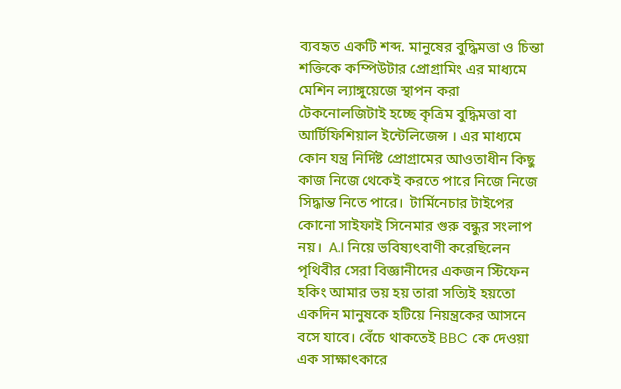ব্যবহৃত একটি শব্দ. মানুষের বুদ্ধিমত্তা ও চিন্তা শক্তিকে কম্পিউটার প্রোগ্রামিং এর মাধ্যমে মেশিন ল্যাঙ্গুয়েজে স্থাপন করা টেকনোলজিটাই হচ্ছে কৃত্রিম বুদ্ধিমত্তা বা আর্টিফিশিয়াল ইন্টেলিজেন্স । এর মাধ্যমে কোন যন্ত্র নির্দিষ্ট প্রোগ্রামের আওতাধীন কিছু কাজ নিজে থেকেই করতে পারে নিজে নিজে সিদ্ধান্ত নিতে পারে।  টার্মিনেচার টাইপের কোনো সাইফাই সিনেমার গুরু বন্ধুর সংলাপ নয়।  A.I নিয়ে ভবিষ্যৎবাণী করেছিলেন পৃথিবীর সেরা বিজ্ঞানীদের একজন স্টিফেন হকিং আমার ভয় হয় তারা সত্যিই হয়তো একদিন মানুষকে হটিয়ে নিয়ন্ত্রকের আসনে বসে যাবে। বেঁচে থাকতেই BBC কে দেওয়া এক সাক্ষাৎকারে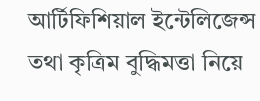আর্টিফিশিয়াল ইন্টেলিজেন্স তথা কৃত্রিম বুদ্ধিমত্তা নিয়ে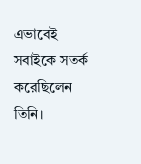এভাবেই সবাইকে সতর্ক করেছিলেন তিনি।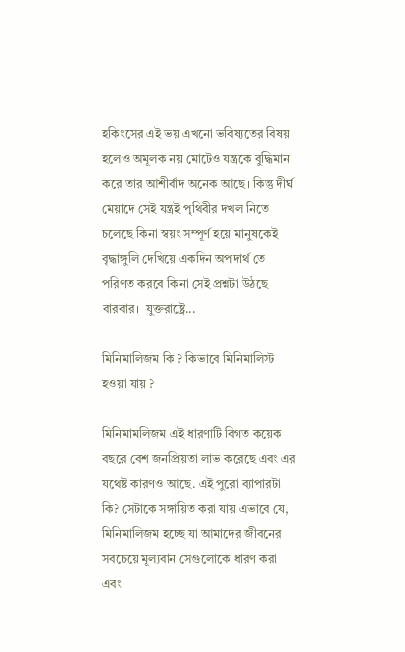হকিংসের এই ভয় এখনো ভবিষ্যতের বিষয় হলেও অমূলক নয় মোটেও যন্ত্রকে বুদ্ধিমান করে তার আশীর্বাদ অনেক আছে। কিন্তু দীর্ঘ মেয়াদে সেই যন্ত্রই পৃথিবীর দখল নিতে চলেছে কিনা স্বয়ং সম্পূর্ণ হয়ে মানুষকেই বৃদ্ধাঙ্গুলি দেখিয়ে একদিন অপদার্থ তে পরিণত করবে কিনা সেই প্রশ্নটা উঠছে বারবার।  যুক্তরাষ্ট্রে...

মিনিমালিজম কি ? কিভাবে মিনিমালিস্ট হওয়া যায় ?

মিনিমামলিজম এই ধারণাটি বিগত কয়েক বছরে বেশ জনপ্রিয়তা লাভ করেছে এবং এর যথেষ্ট কারণও আছে. এই পুরো ব্যাপারটা কি? সেটাকে সঙ্গায়িত করা যায় এভাবে যে,  মিনিমালিজম হচ্ছে যা আমাদের জীবনের সবচেয়ে মূল্যবান সেগুলোকে ধারণ করা এবং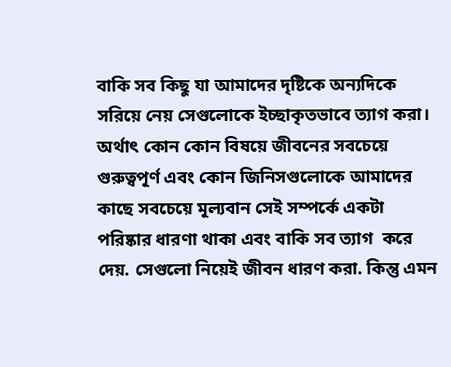বাকি সব কিছু যা আমাদের দৃষ্টিকে অন্যদিকে সরিয়ে নেয় সেগুলোকে ইচ্ছাকৃতভাবে ত্যাগ করা।   অর্থাৎ কোন কোন বিষয়ে জীবনের সবচেয়ে গুরুত্বপূর্ণ এবং কোন জিনিসগুলোকে আমাদের কাছে সবচেয়ে মূল্যবান সেই সম্পর্কে একটা পরিষ্কার ধারণা থাকা এবং বাকি সব ত্যাগ  করে দেয়. সেগুলো নিয়েই জীবন ধারণ করা. কিন্তু এমন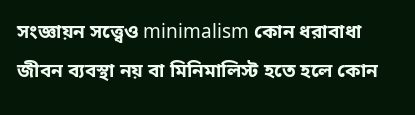সংজ্ঞায়ন সত্ত্বেও minimalism কোন ধরাবাধা জীবন ব্যবস্থা নয় বা মিনিমালিস্ট হতে হলে কোন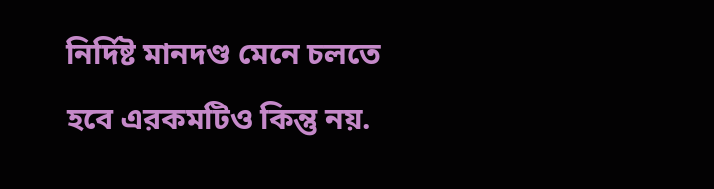নির্দিষ্ট মানদণ্ড মেনে চলতে হবে এরকমটিও কিন্তু নয়.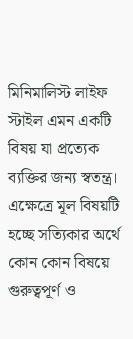মিনিমালিস্ট লাইফ স্টাইল এমন একটি বিষয় যা প্রত্যেক ব্যক্তির জন্য স্বতন্ত্র। এক্ষেত্রে মূল বিষয়টি হচ্ছে সত্যিকার অর্থে কোন কোন বিষয়ে গুরুত্বপূর্ণ ও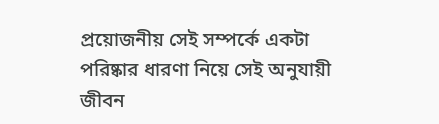প্রয়োজনীয় সেই সম্পর্কে একটা পরিষ্কার ধারণা নিয়ে সেই অনুযায়ী জীবন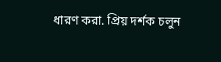ধারণ করা. প্রিয় দর্শক চলুন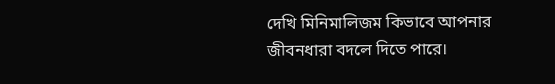দেখি মিনিমালিজম কিভাবে আপনার জীবনধারা বদলে দিতে পারে।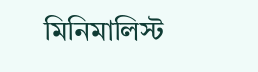মিনিমালিস্ট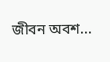জীবন অবশ...